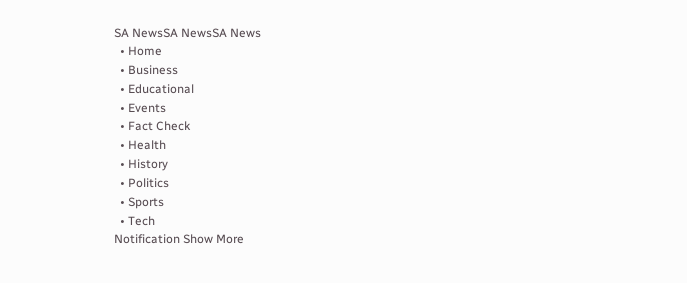SA NewsSA NewsSA News
  • Home
  • Business
  • Educational
  • Events
  • Fact Check
  • Health
  • History
  • Politics
  • Sports
  • Tech
Notification Show More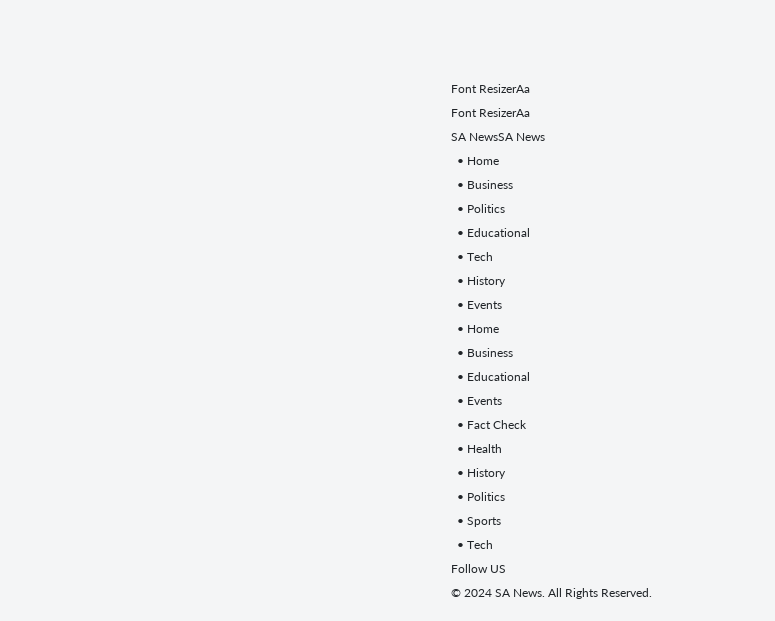Font ResizerAa
Font ResizerAa
SA NewsSA News
  • Home
  • Business
  • Politics
  • Educational
  • Tech
  • History
  • Events
  • Home
  • Business
  • Educational
  • Events
  • Fact Check
  • Health
  • History
  • Politics
  • Sports
  • Tech
Follow US
© 2024 SA News. All Rights Reserved.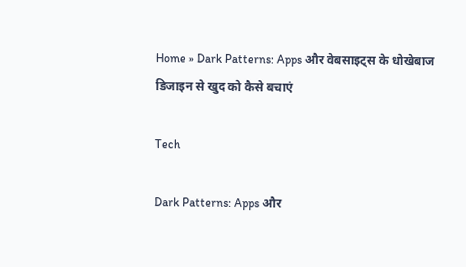Home » Dark Patterns: Apps और वेबसाइट्स के धोखेबाज डिजाइन से खुद को कैसे बचाएं

Tech

Dark Patterns: Apps और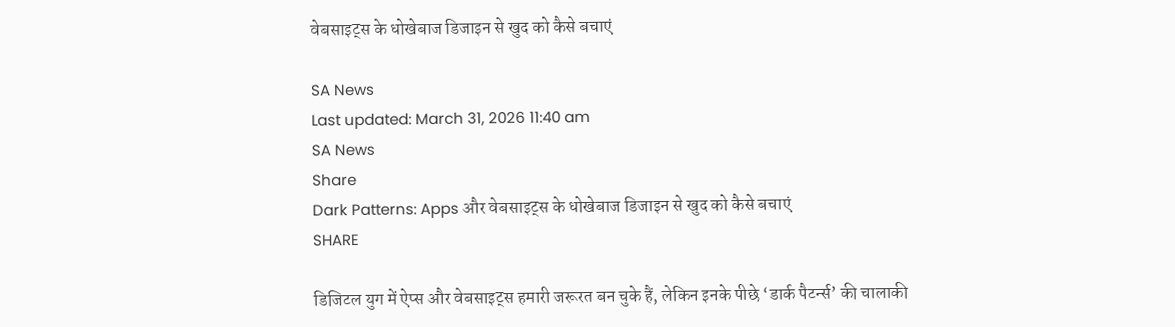वेबसाइट्स के धोखेबाज डिजाइन से खुद को कैसे बचाएं

SA News
Last updated: March 31, 2026 11:40 am
SA News
Share
Dark Patterns: Apps और वेबसाइट्स के धोखेबाज डिजाइन से खुद को कैसे बचाएं
SHARE

डिजिटल युग में ऐप्स और वेबसाइट्स हमारी जरूरत बन चुके हैं, लेकिन इनके पीछे ‘डार्क पैटर्न्स’ की चालाकी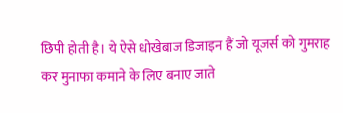छिपी होती है। ये ऐसे धोखेबाज डिजाइन हैं जो यूजर्स को गुमराह कर मुनाफा कमाने के लिए बनाए जाते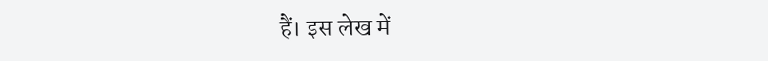हैं। इस लेख में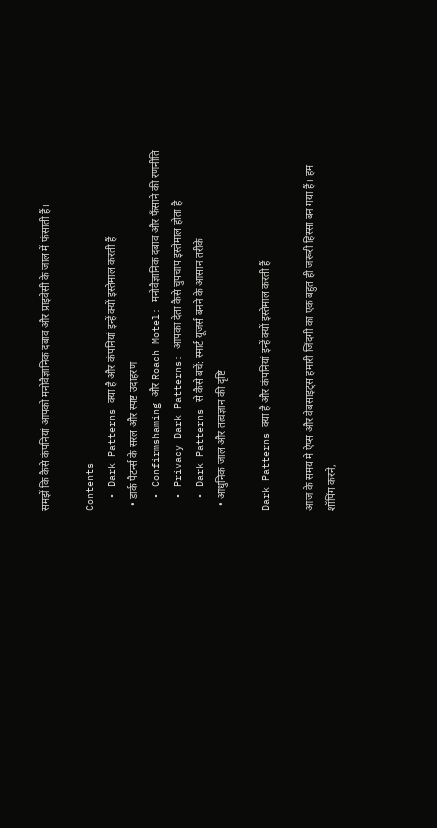समझें कि कैसे कंपनियां आपको मनोवैज्ञानिक दबाव और प्राइवेसी के जाल में फंसाती हैं।

Contents
  • Dark Patterns क्या है और कंपनियां इन्हें क्यों इस्तेमाल करती हैं
  • डार्क पैटर्न्स के सरल और स्पष्ट उदाहरण
  • Confirmshaming और Roach Motel: मनोवैज्ञानिक दबाव और फँसाने की रणनीति
  • Privacy Dark Patterns: आपका देता कैसे चुपचाप इस्तेमाल होता है
  • Dark Patterns से कैसे बचें: स्मार्ट यूजर्स बनने के आसान तरीके
  • आधुनिक जाल और तत्वज्ञान की दृष्टि

Dark Patterns क्या है और कंपनियां इन्हें क्यों इस्तेमाल करती हैं

आज के समय मे ऐप्स और वेबसाइट्स हमारी जिंदगी का एक बहुत ही जरूरी हिस्सा बन गया हैं। हम शॉपिंग करने,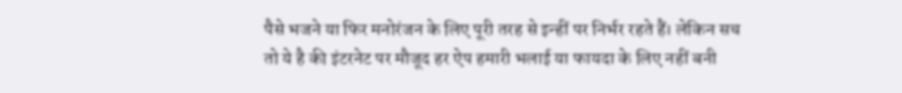पैसे भजने या फिर मनोरंजन के लिए पूरी तरह से इन्हीं पर निर्भर रहते हैं। लेकिन सच तो ये है की इंटरनेट पर मौजूद हर ऐप हमारी भलाई या फायदा के लिए नहीं बनी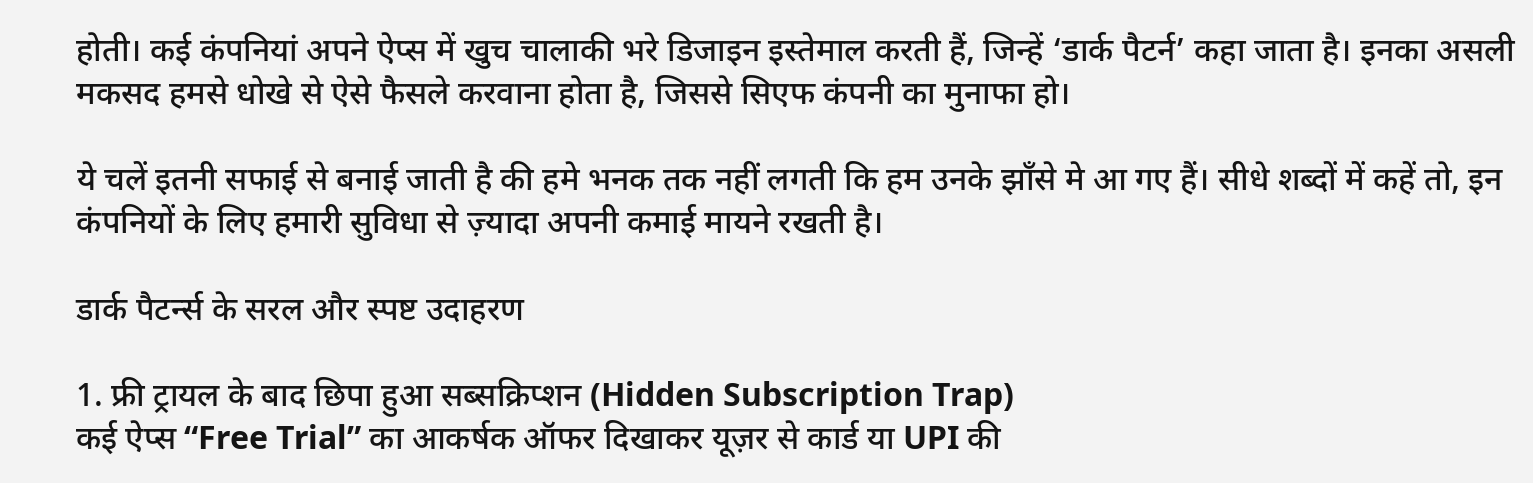होती। कई कंपनियां अपने ऐप्स में खुच चालाकी भरे डिजाइन इस्तेमाल करती हैं, जिन्हें ‘डार्क पैटर्न’ कहा जाता है। इनका असली मकसद हमसे धोखे से ऐसे फैसले करवाना होता है, जिससे सिएफ कंपनी का मुनाफा हो।

ये चलें इतनी सफाई से बनाई जाती है की हमे भनक तक नहीं लगती कि हम उनके झाँसे मे आ गए हैं। सीधे शब्दों में कहें तो, इन कंपनियों के लिए हमारी सुविधा से ज़्यादा अपनी कमाई मायने रखती है।

डार्क पैटर्न्स के सरल और स्पष्ट उदाहरण

1. फ्री ट्रायल के बाद छिपा हुआ सब्सक्रिप्शन (Hidden Subscription Trap)
कई ऐप्स “Free Trial” का आकर्षक ऑफर दिखाकर यूज़र से कार्ड या UPI की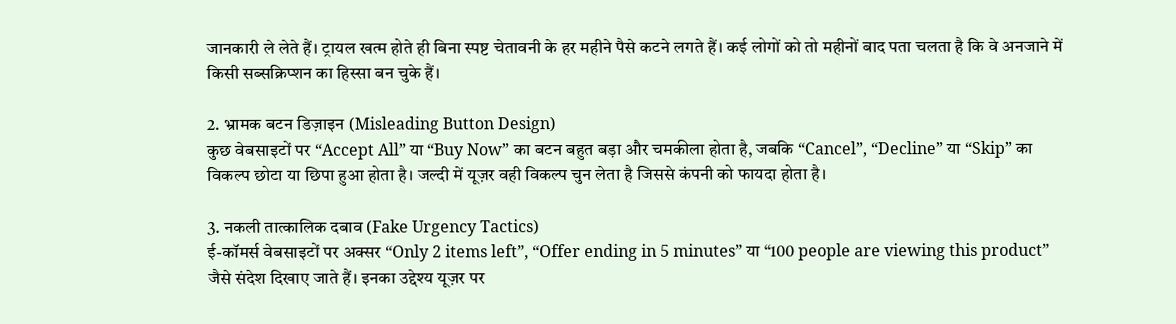जानकारी ले लेते हैं। ट्रायल खत्म होते ही बिना स्पष्ट चेतावनी के हर महीने पैसे कटने लगते हैं। कई लोगों को तो महीनों बाद पता चलता है कि वे अनजाने में किसी सब्सक्रिप्शन का हिस्सा बन चुके हैं।

2. भ्रामक बटन डिज़ाइन (Misleading Button Design)
कुछ वेबसाइटों पर “Accept All” या “Buy Now” का बटन बहुत बड़ा और चमकीला होता है, जबकि “Cancel”, “Decline” या “Skip” का विकल्प छोटा या छिपा हुआ होता है। जल्दी में यूज़र वही विकल्प चुन लेता है जिससे कंपनी को फायदा होता है।

3. नकली तात्कालिक दबाव (Fake Urgency Tactics)
ई-कॉमर्स वेबसाइटों पर अक्सर “Only 2 items left”, “Offer ending in 5 minutes” या “100 people are viewing this product” जैसे संदेश दिखाए जाते हैं। इनका उद्देश्य यूज़र पर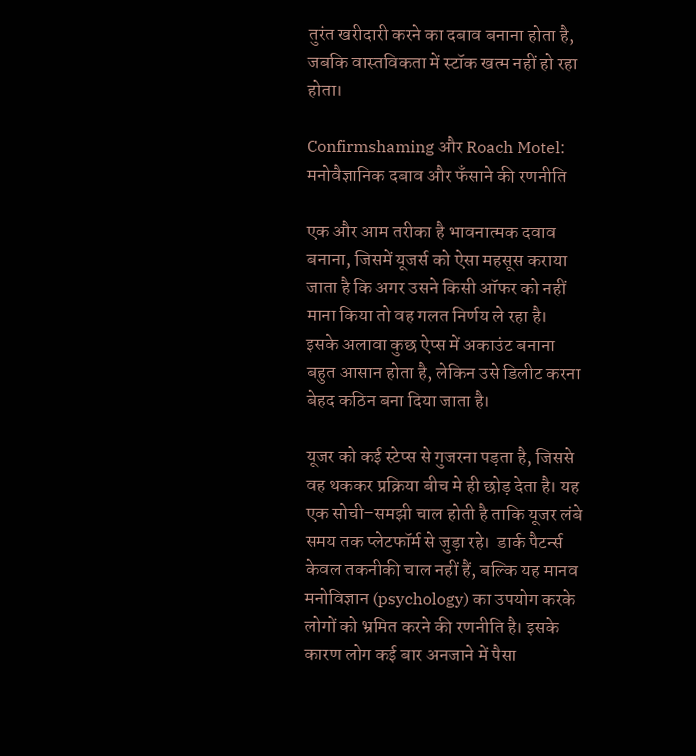तुरंत खरीदारी करने का दबाव बनाना होता है, जबकि वास्तविकता में स्टॉक खत्म नहीं हो रहा होता।

Confirmshaming और Roach Motel: मनोवैज्ञानिक दबाव और फँसाने की रणनीति

एक और आम तरीका है भावनात्मक दवाव बनाना, जिसमें यूजर्स को ऐसा महसूस कराया जाता है कि अगर उसने किसी ऑफर को नहीं माना किया तो वह गलत निर्णय ले रहा है। इसके अलावा कुछ ऐप्स में अकाउंट बनाना बहुत आसान होता है, लेकिन उसे डिलीट करना बेहद कठिन बना दिया जाता है।

यूजर को कई स्टेप्स से गुजरना पड़ता है, जिससे  वह थककर प्रक्रिया बीच मे ही छोड़ देता है। यह एक सोची–समझी चाल होती है ताकि यूजर लंबे समय तक प्लेटफॉर्म से जुड़ा रहे।  डार्क पैटर्न्स केवल तकनीकी चाल नहीं हैं, बल्कि यह मानव मनोविज्ञान (psychology) का उपयोग करके लोगों को भ्रमित करने की रणनीति है। इसके कारण लोग कई बार अनजाने में पैसा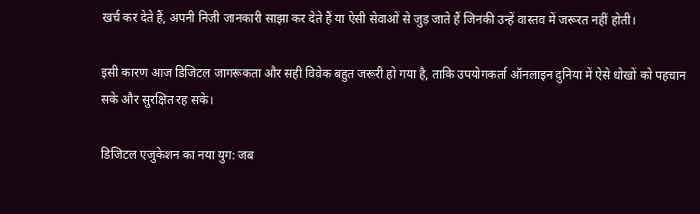खर्च कर देते हैं, अपनी निजी जानकारी साझा कर देते हैं या ऐसी सेवाओं से जुड़ जाते हैं जिनकी उन्हें वास्तव में जरूरत नहीं होती।

इसी कारण आज डिजिटल जागरूकता और सही विवेक बहुत जरूरी हो गया है, ताकि उपयोगकर्ता ऑनलाइन दुनिया में ऐसे धोखों को पहचान सके और सुरक्षित रह सके।

डिजिटल एजुकेशन का नया युग: जब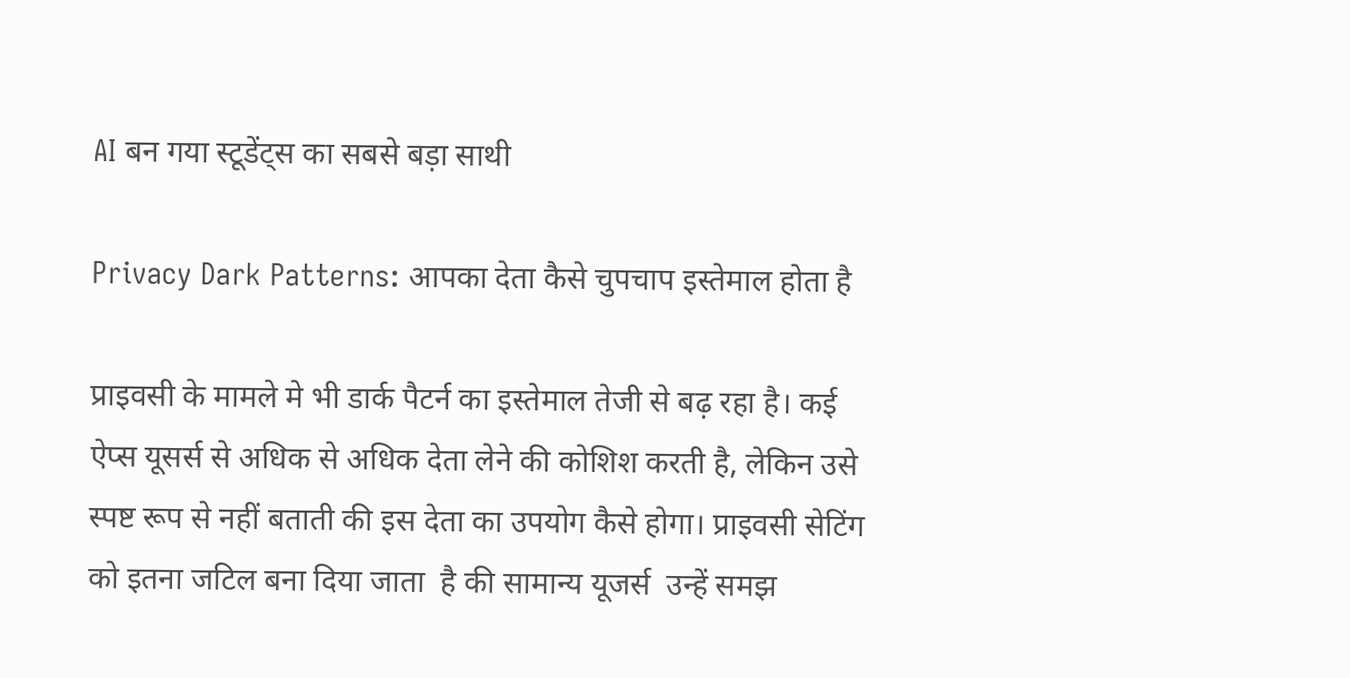AI बन गया स्टूडेंट्स का सबसे बड़ा साथी

Privacy Dark Patterns: आपका देता कैसे चुपचाप इस्तेमाल होता है

प्राइवसी के मामले मे भी डार्क पैटर्न का इस्तेमाल तेजी से बढ़ रहा है। कई ऐप्स यूसर्स से अधिक से अधिक देता लेने की कोशिश करती है, लेकिन उसे स्पष्ट रूप से नहीं बताती की इस देता का उपयोग कैसे होगा। प्राइवसी सेटिंग को इतना जटिल बना दिया जाता  है की सामान्य यूजर्स  उन्हें समझ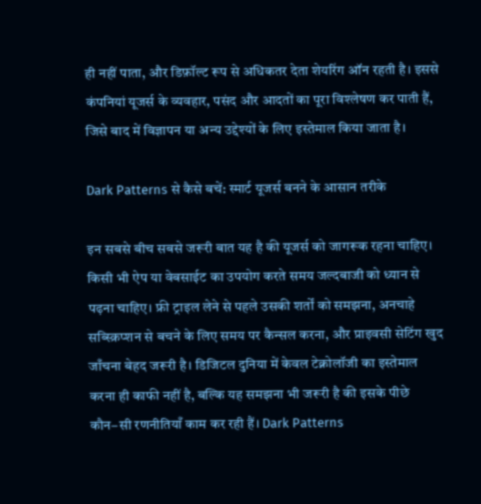ही नहीं पाता, और डिफ़ॉल्ट रूप से अधिकतर देता शेयरिंग ऑन रहती है। इससे कंपनियां यूजर्स के व्यवहार, पसंद और आदतों का पूरा विश्लेषण कर पाती हैं, जिसे बाद में विज्ञापन या अन्य उद्देश्यों के लिए इस्तेमाल किया जाता है।

Dark Patterns से कैसे बचें: स्मार्ट यूजर्स बनने के आसान तरीके

इन सबसे बीच सबसे जरूरी बात यह है की यूजर्स को जागरूक रहना चाहिए। किसी भी ऐप या वेबसाईट का उपयोग करते समय जल्दबाजी को ध्यान से पढ़ना चाहिए। फ्री ट्राइल लेने से पहले उसकी शर्तों को समझना, अनचाहे सब्स्क्रिप्शन से बचने के लिए समय पर कैन्सल करना, और प्राइवसी सेटिंग खुद जाँचना बेहद जरूरी है। डिजिटल दुनिया में केवल टेक्नोलॉजी का इस्तेमाल करना ही काफी नहीं है, बल्कि यह समझना भी जरूरी है की इसके पीछे कौन–सी रणनीतियाँ काम कर रही हैं। Dark Patterns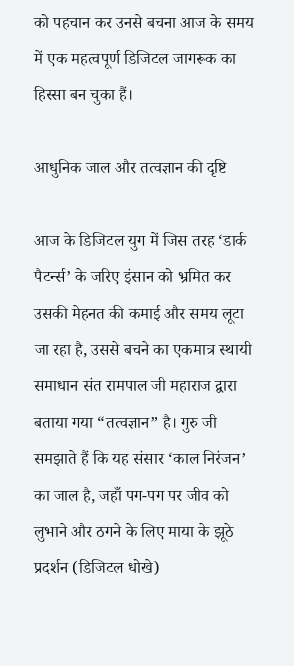को पहचान कर उनसे बचना आज के समय में एक महत्वपूर्ण डिजिटल जागरूक का हिस्सा बन चुका हैं।

आधुनिक जाल और तत्वज्ञान की दृष्टि

आज के डिजिटल युग में जिस तरह ‘डार्क पैटर्न्स’ के जरिए इंसान को भ्रमित कर उसकी मेहनत की कमाई और समय लूटा जा रहा है, उससे बचने का एकमात्र स्थायी समाधान संत रामपाल जी महाराज द्वारा बताया गया “तत्वज्ञान” है। गुरु जी समझाते हैं कि यह संसार ‘काल निरंजन’ का जाल है, जहाँ पग-पग पर जीव को लुभाने और ठगने के लिए माया के झूठे प्रदर्शन (डिजिटल धोखे)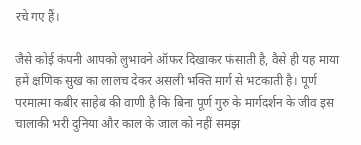रचे गए हैं।

जैसे कोई कंपनी आपको लुभावने ऑफर दिखाकर फंसाती है, वैसे ही यह माया हमें क्षणिक सुख का लालच देकर असली भक्ति मार्ग से भटकाती है। पूर्ण परमात्मा कबीर साहेब की वाणी है कि बिना पूर्ण गुरु के मार्गदर्शन के जीव इस चालाकी भरी दुनिया और काल के जाल को नहीं समझ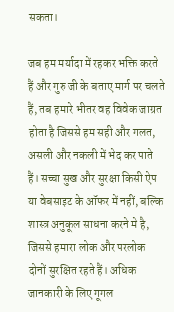सकता।

जब हम मर्यादा में रहकर भक्ति करते हैं और गुरु जी के बताए मार्ग पर चलते हैं, तब हमारे भीतर वह विवेक जाग्रत होता है जिससे हम सही और गलत, असली और नकली में भेद कर पाते हैं। सच्चा सुख और सुरक्षा किसी ऐप या वेबसाइट के ऑफर में नहीं, बल्कि शास्त्र अनुकूल साधना करने मे है, जिससे हमारा लोक और परलोक दोनों सुरक्षित रहते हैं। अधिक जानकारी के लिए गूगल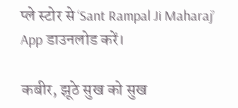प्ले स्टोर से ‘Sant Rampal Ji Maharaj’ App डाउनलोड करें।

कबीर, झूठे सुख को सुख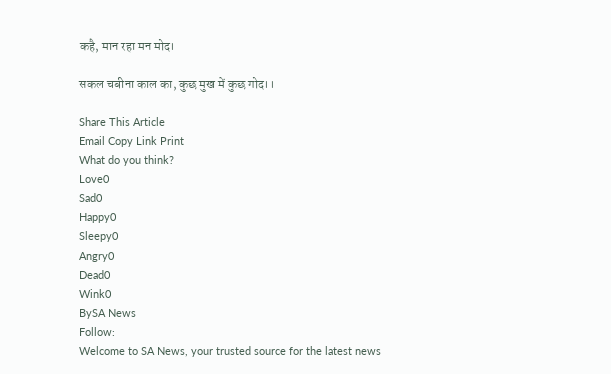कहै, मान रहा मन मोद।

सकल चबीना काल का, कुछ मुख में कुछ गोद।।

Share This Article
Email Copy Link Print
What do you think?
Love0
Sad0
Happy0
Sleepy0
Angry0
Dead0
Wink0
BySA News
Follow:
Welcome to SA News, your trusted source for the latest news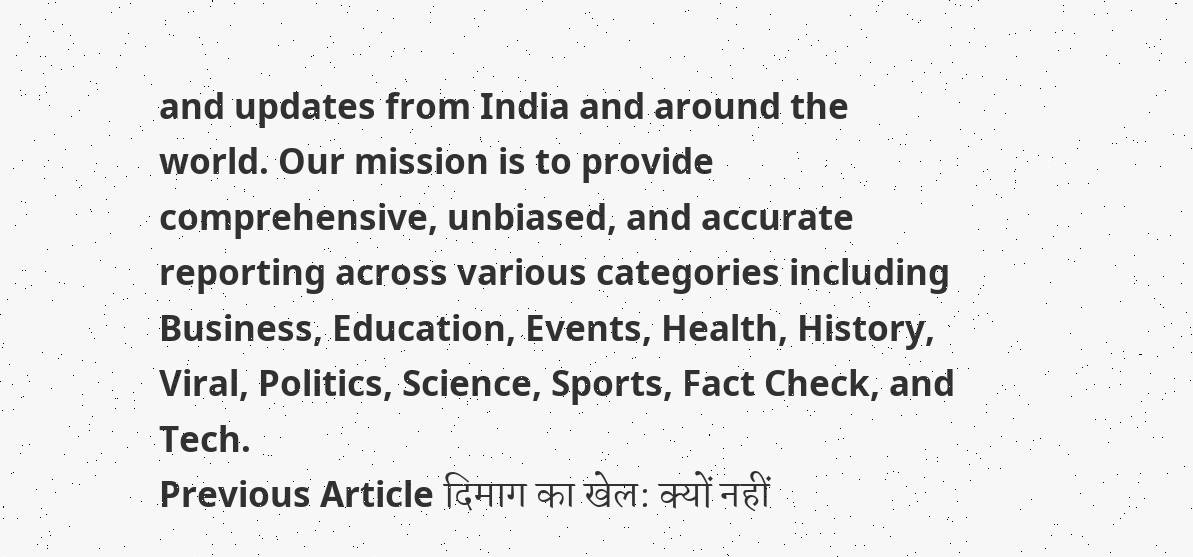and updates from India and around the world. Our mission is to provide comprehensive, unbiased, and accurate reporting across various categories including Business, Education, Events, Health, History, Viral, Politics, Science, Sports, Fact Check, and Tech.
Previous Article दिमाग का खेल: क्यों नहीं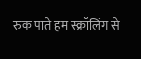रुक पाते हम स्क्रॉलिंग से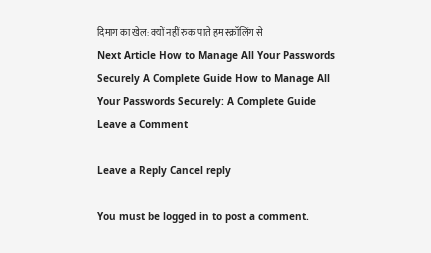दिमाग का खेल: क्यों नहीं रुक पाते हम स्क्रॉलिंग से
Next Article How to Manage All Your Passwords Securely A Complete Guide How to Manage All Your Passwords Securely: A Complete Guide
Leave a Comment

Leave a Reply Cancel reply

You must be logged in to post a comment.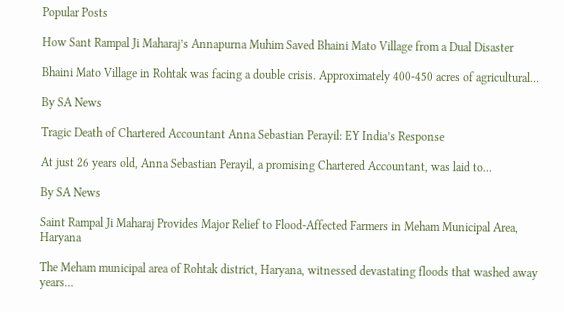Popular Posts

How Sant Rampal Ji Maharaj’s Annapurna Muhim Saved Bhaini Mato Village from a Dual Disaster

Bhaini Mato Village in Rohtak was facing a double crisis. Approximately 400-450 acres of agricultural…

By SA News

Tragic Death of Chartered Accountant Anna Sebastian Perayil: EY India’s Response

At just 26 years old, Anna Sebastian Perayil, a promising Chartered Accountant, was laid to…

By SA News

Saint Rampal Ji Maharaj Provides Major Relief to Flood-Affected Farmers in Meham Municipal Area, Haryana

The Meham municipal area of Rohtak district, Haryana, witnessed devastating floods that washed away years…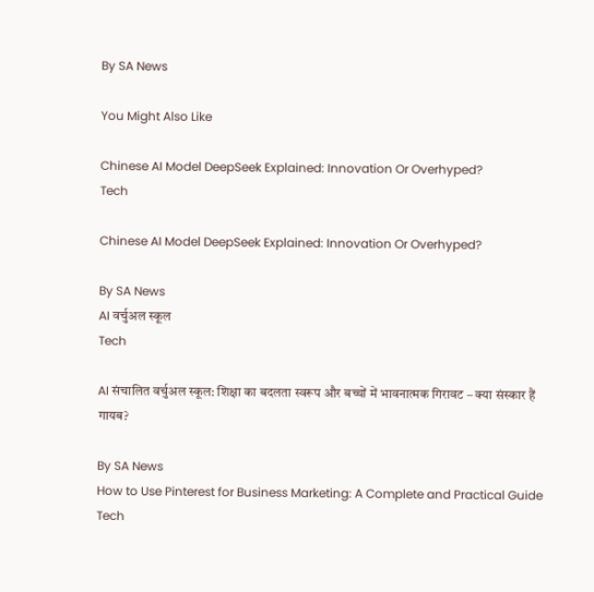By SA News

You Might Also Like

Chinese AI Model DeepSeek Explained: Innovation Or Overhyped?
Tech

Chinese AI Model DeepSeek Explained: Innovation Or Overhyped?

By SA News
AI वर्चुअल स्कूल
Tech

AI संचालित वर्चुअल स्कूल: शिक्षा का बदलता स्वरूप और बच्चों में भावनात्मक गिरावट – क्या संस्कार हैं गायब?

By SA News
How to Use Pinterest for Business Marketing: A Complete and Practical Guide
Tech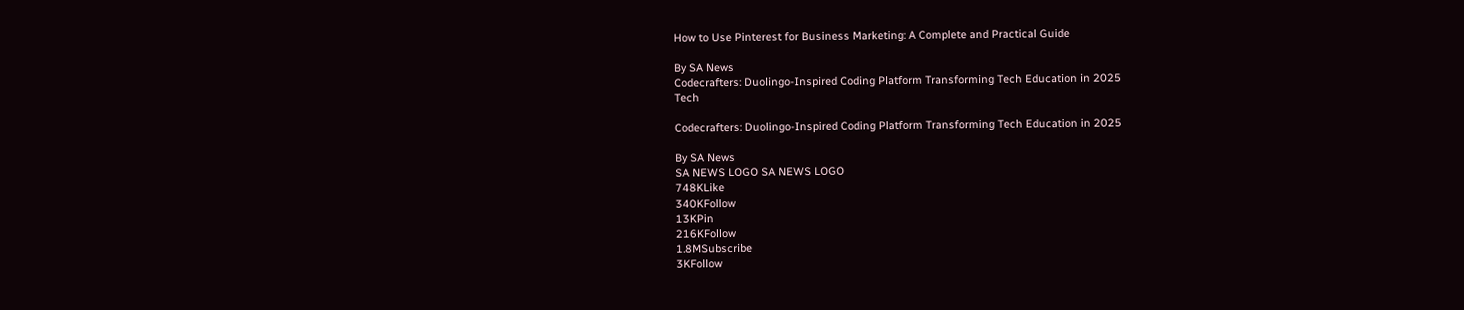How to Use Pinterest for Business Marketing: A Complete and Practical Guide

By SA News
Codecrafters: Duolingo-Inspired Coding Platform Transforming Tech Education in 2025
Tech

Codecrafters: Duolingo-Inspired Coding Platform Transforming Tech Education in 2025

By SA News
SA NEWS LOGO SA NEWS LOGO
748KLike
340KFollow
13KPin
216KFollow
1.8MSubscribe
3KFollow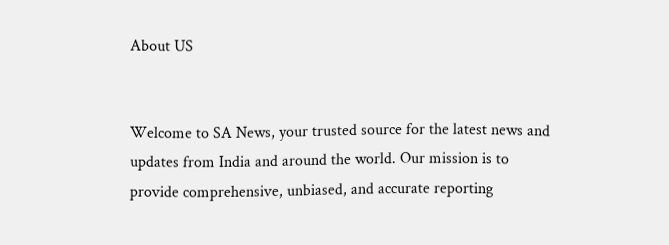About US


Welcome to SA News, your trusted source for the latest news and updates from India and around the world. Our mission is to provide comprehensive, unbiased, and accurate reporting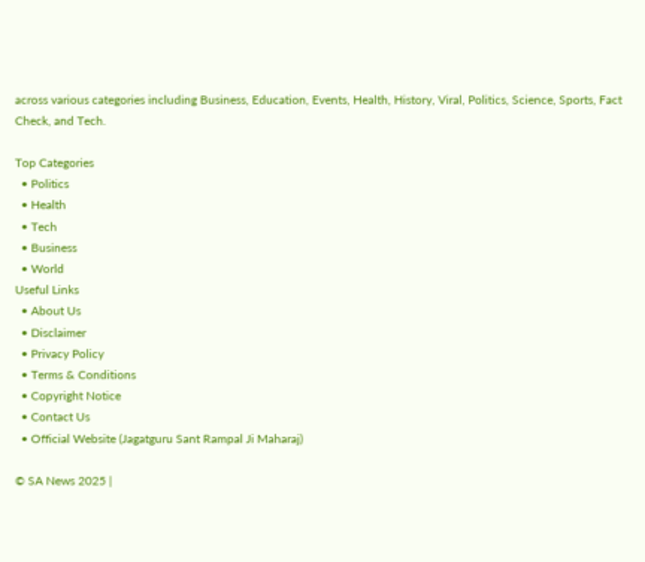across various categories including Business, Education, Events, Health, History, Viral, Politics, Science, Sports, Fact Check, and Tech.

Top Categories
  • Politics
  • Health
  • Tech
  • Business
  • World
Useful Links
  • About Us
  • Disclaimer
  • Privacy Policy
  • Terms & Conditions
  • Copyright Notice
  • Contact Us
  • Official Website (Jagatguru Sant Rampal Ji Maharaj)

© SA News 2025 |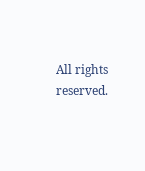All rights reserved.